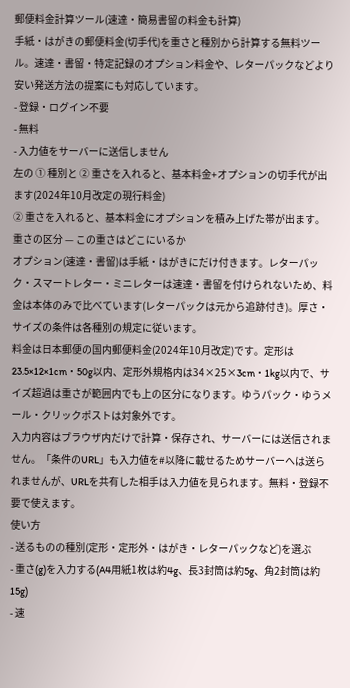郵便料金計算ツール(速達・簡易書留の料金も計算)
手紙・はがきの郵便料金(切手代)を重さと種別から計算する無料ツール。速達・書留・特定記録のオプション料金や、レターパックなどより安い発送方法の提案にも対応しています。
- 登録・ログイン不要
- 無料
- 入力値をサーバーに送信しません
左の ① 種別と ② 重さを入れると、基本料金+オプションの切手代が出ます(2024年10月改定の現行料金)
② 重さを入れると、基本料金にオプションを積み上げた帯が出ます。
重さの区分 — この重さはどこにいるか
オプション(速達・書留)は手紙・はがきにだけ付きます。レターパック・スマートレター・ミニレターは速達・書留を付けられないため、料金は本体のみで比べています(レターパックは元から追跡付き)。厚さ・サイズの条件は各種別の規定に従います。
料金は日本郵便の国内郵便料金(2024年10月改定)です。定形は23.5×12×1cm・50g以内、定形外規格内は34×25×3cm・1kg以内で、サイズ超過は重さが範囲内でも上の区分になります。ゆうパック・ゆうメール・クリックポストは対象外です。
入力内容はブラウザ内だけで計算・保存され、サーバーには送信されません。「条件のURL」も入力値を#以降に載せるためサーバーへは送られませんが、URLを共有した相手は入力値を見られます。無料・登録不要で使えます。
使い方
- 送るものの種別(定形・定形外・はがき・レターパックなど)を選ぶ
- 重さ(g)を入力する(A4用紙1枚は約4g、長3封筒は約5g、角2封筒は約15g)
- 速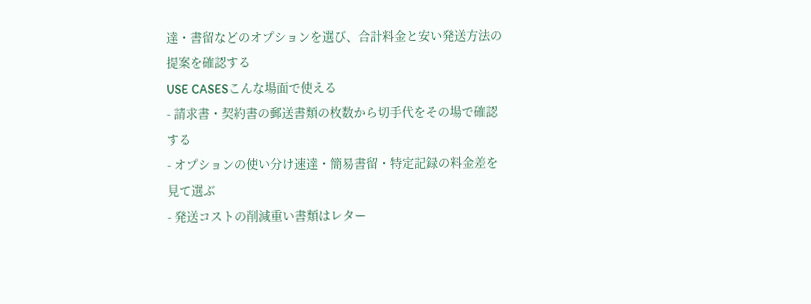達・書留などのオプションを選び、合計料金と安い発送方法の提案を確認する
USE CASESこんな場面で使える
- 請求書・契約書の郵送書類の枚数から切手代をその場で確認する
- オプションの使い分け速達・簡易書留・特定記録の料金差を見て選ぶ
- 発送コストの削減重い書類はレター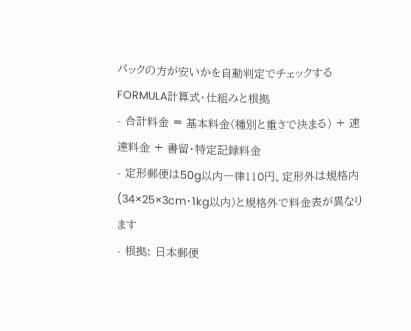パックの方が安いかを自動判定でチェックする
FORMULA計算式・仕組みと根拠
- 合計料金 = 基本料金(種別と重さで決まる) + 速達料金 + 書留・特定記録料金
- 定形郵便は50g以内一律110円。定形外は規格内(34×25×3cm・1kg以内)と規格外で料金表が異なります
- 根拠: 日本郵便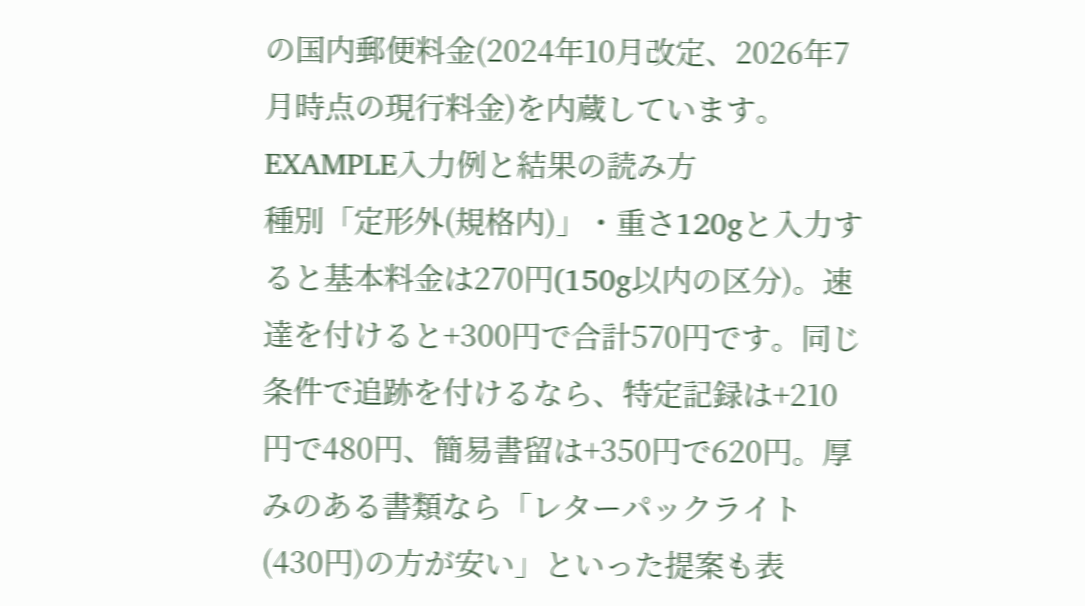の国内郵便料金(2024年10月改定、2026年7月時点の現行料金)を内蔵しています。
EXAMPLE入力例と結果の読み方
種別「定形外(規格内)」・重さ120gと入力すると基本料金は270円(150g以内の区分)。速達を付けると+300円で合計570円です。同じ条件で追跡を付けるなら、特定記録は+210円で480円、簡易書留は+350円で620円。厚みのある書類なら「レターパックライト(430円)の方が安い」といった提案も表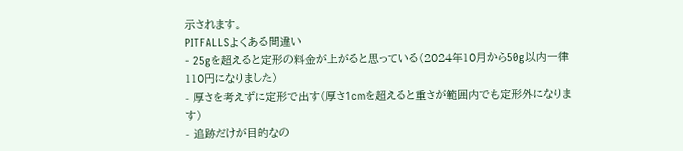示されます。
PITFALLSよくある間違い
- 25gを超えると定形の料金が上がると思っている(2024年10月から50g以内一律110円になりました)
- 厚さを考えずに定形で出す(厚さ1cmを超えると重さが範囲内でも定形外になります)
- 追跡だけが目的なの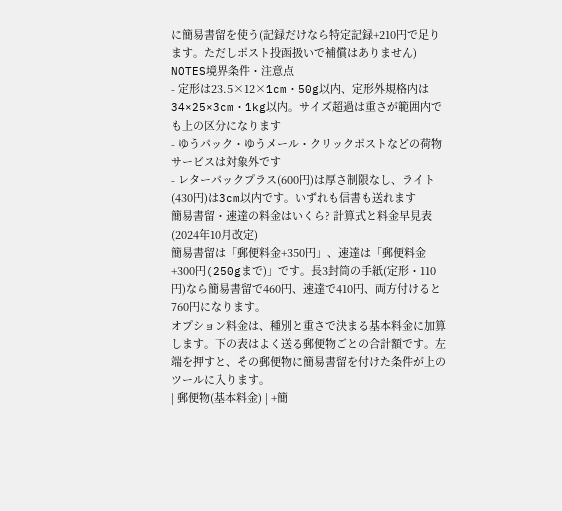に簡易書留を使う(記録だけなら特定記録+210円で足ります。ただしポスト投函扱いで補償はありません)
NOTES境界条件・注意点
- 定形は23.5×12×1cm・50g以内、定形外規格内は34×25×3cm・1kg以内。サイズ超過は重さが範囲内でも上の区分になります
- ゆうパック・ゆうメール・クリックポストなどの荷物サービスは対象外です
- レターパックプラス(600円)は厚さ制限なし、ライト(430円)は3cm以内です。いずれも信書も送れます
簡易書留・速達の料金はいくら? 計算式と料金早見表(2024年10月改定)
簡易書留は「郵便料金+350円」、速達は「郵便料金+300円(250gまで)」です。長3封筒の手紙(定形・110円)なら簡易書留で460円、速達で410円、両方付けると760円になります。
オプション料金は、種別と重さで決まる基本料金に加算します。下の表はよく送る郵便物ごとの合計額です。左端を押すと、その郵便物に簡易書留を付けた条件が上のツールに入ります。
| 郵便物(基本料金) | +簡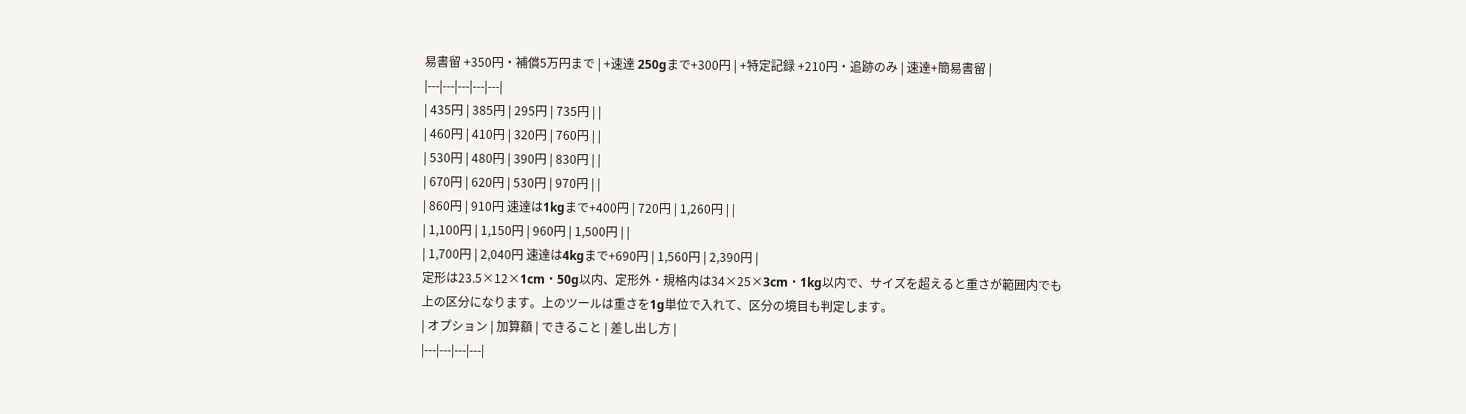易書留 +350円・補償5万円まで | +速達 250gまで+300円 | +特定記録 +210円・追跡のみ | 速達+簡易書留 |
|---|---|---|---|---|
| 435円 | 385円 | 295円 | 735円 | |
| 460円 | 410円 | 320円 | 760円 | |
| 530円 | 480円 | 390円 | 830円 | |
| 670円 | 620円 | 530円 | 970円 | |
| 860円 | 910円 速達は1kgまで+400円 | 720円 | 1,260円 | |
| 1,100円 | 1,150円 | 960円 | 1,500円 | |
| 1,700円 | 2,040円 速達は4kgまで+690円 | 1,560円 | 2,390円 |
定形は23.5×12×1cm・50g以内、定形外・規格内は34×25×3cm・1kg以内で、サイズを超えると重さが範囲内でも上の区分になります。上のツールは重さを1g単位で入れて、区分の境目も判定します。
| オプション | 加算額 | できること | 差し出し方 |
|---|---|---|---|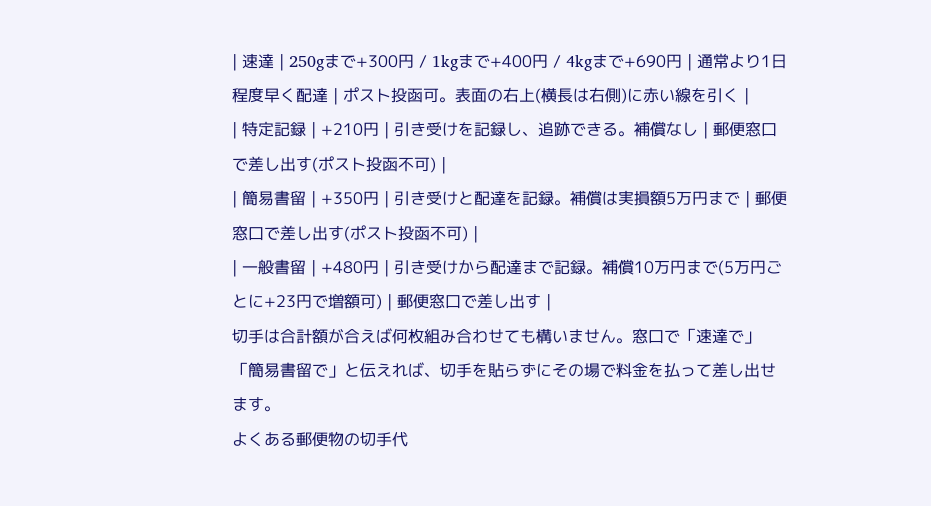| 速達 | 250gまで+300円 / 1kgまで+400円 / 4kgまで+690円 | 通常より1日程度早く配達 | ポスト投函可。表面の右上(横長は右側)に赤い線を引く |
| 特定記録 | +210円 | 引き受けを記録し、追跡できる。補償なし | 郵便窓口で差し出す(ポスト投函不可) |
| 簡易書留 | +350円 | 引き受けと配達を記録。補償は実損額5万円まで | 郵便窓口で差し出す(ポスト投函不可) |
| 一般書留 | +480円 | 引き受けから配達まで記録。補償10万円まで(5万円ごとに+23円で増額可) | 郵便窓口で差し出す |
切手は合計額が合えば何枚組み合わせても構いません。窓口で「速達で」「簡易書留で」と伝えれば、切手を貼らずにその場で料金を払って差し出せます。
よくある郵便物の切手代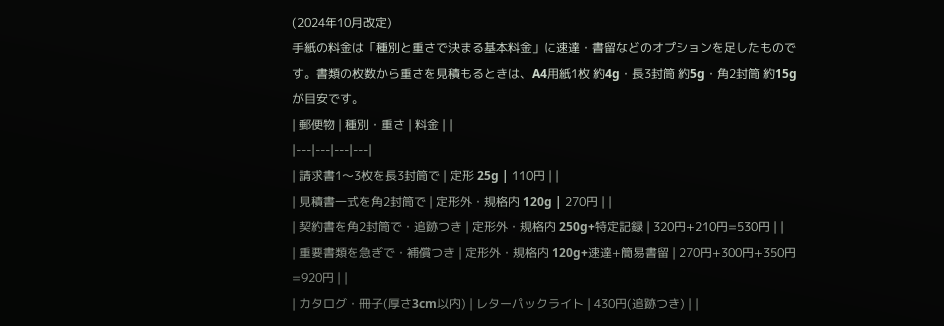(2024年10月改定)
手紙の料金は「種別と重さで決まる基本料金」に速達・書留などのオプションを足したものです。書類の枚数から重さを見積もるときは、A4用紙1枚 約4g・長3封筒 約5g・角2封筒 約15gが目安です。
| 郵便物 | 種別・重さ | 料金 | |
|---|---|---|---|
| 請求書1〜3枚を長3封筒で | 定形 25g | 110円 | |
| 見積書一式を角2封筒で | 定形外・規格内 120g | 270円 | |
| 契約書を角2封筒で・追跡つき | 定形外・規格内 250g+特定記録 | 320円+210円=530円 | |
| 重要書類を急ぎで・補償つき | 定形外・規格内 120g+速達+簡易書留 | 270円+300円+350円=920円 | |
| カタログ・冊子(厚さ3cm以内) | レターパックライト | 430円(追跡つき) | |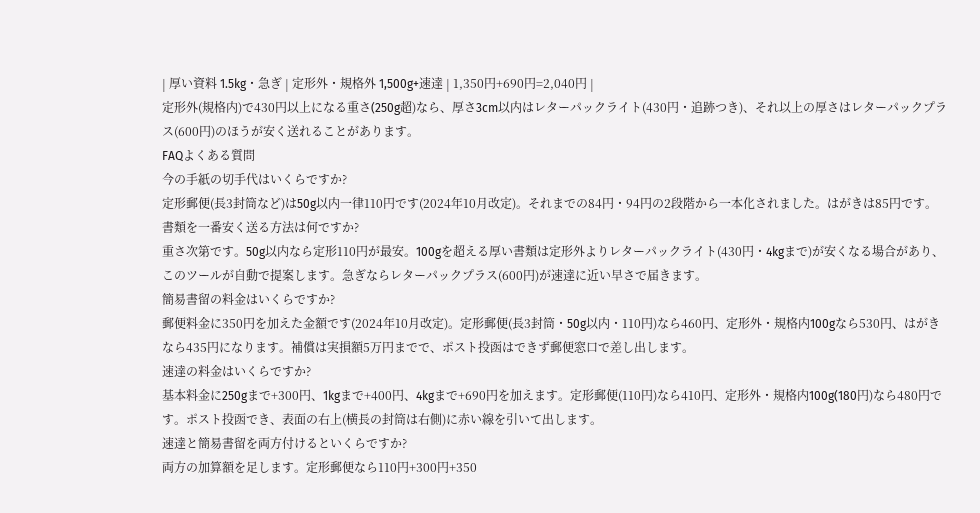| 厚い資料 1.5kg・急ぎ | 定形外・規格外 1,500g+速達 | 1,350円+690円=2,040円 |
定形外(規格内)で430円以上になる重さ(250g超)なら、厚さ3cm以内はレターパックライト(430円・追跡つき)、それ以上の厚さはレターパックプラス(600円)のほうが安く送れることがあります。
FAQよくある質問
今の手紙の切手代はいくらですか?
定形郵便(長3封筒など)は50g以内一律110円です(2024年10月改定)。それまでの84円・94円の2段階から一本化されました。はがきは85円です。
書類を一番安く送る方法は何ですか?
重さ次第です。50g以内なら定形110円が最安。100gを超える厚い書類は定形外よりレターパックライト(430円・4kgまで)が安くなる場合があり、このツールが自動で提案します。急ぎならレターパックプラス(600円)が速達に近い早さで届きます。
簡易書留の料金はいくらですか?
郵便料金に350円を加えた金額です(2024年10月改定)。定形郵便(長3封筒・50g以内・110円)なら460円、定形外・規格内100gなら530円、はがきなら435円になります。補償は実損額5万円までで、ポスト投函はできず郵便窓口で差し出します。
速達の料金はいくらですか?
基本料金に250gまで+300円、1kgまで+400円、4kgまで+690円を加えます。定形郵便(110円)なら410円、定形外・規格内100g(180円)なら480円です。ポスト投函でき、表面の右上(横長の封筒は右側)に赤い線を引いて出します。
速達と簡易書留を両方付けるといくらですか?
両方の加算額を足します。定形郵便なら110円+300円+350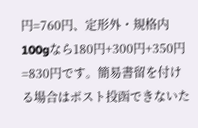円=760円、定形外・規格内100gなら180円+300円+350円=830円です。簡易書留を付ける場合はポスト投函できないた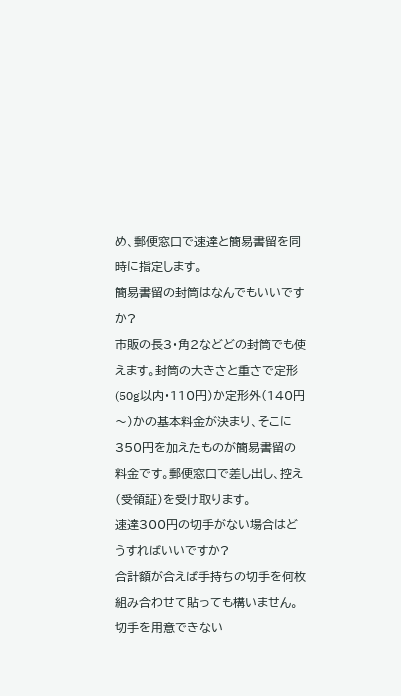め、郵便窓口で速達と簡易書留を同時に指定します。
簡易書留の封筒はなんでもいいですか?
市販の長3・角2などどの封筒でも使えます。封筒の大きさと重さで定形(50g以内・110円)か定形外(140円〜)かの基本料金が決まり、そこに350円を加えたものが簡易書留の料金です。郵便窓口で差し出し、控え(受領証)を受け取ります。
速達300円の切手がない場合はどうすればいいですか?
合計額が合えば手持ちの切手を何枚組み合わせて貼っても構いません。切手を用意できない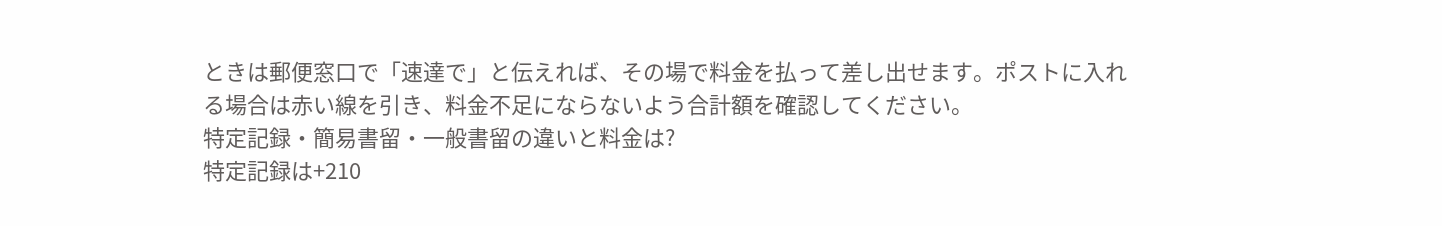ときは郵便窓口で「速達で」と伝えれば、その場で料金を払って差し出せます。ポストに入れる場合は赤い線を引き、料金不足にならないよう合計額を確認してください。
特定記録・簡易書留・一般書留の違いと料金は?
特定記録は+210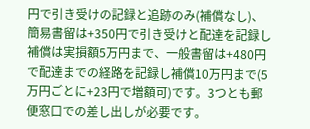円で引き受けの記録と追跡のみ(補償なし)、簡易書留は+350円で引き受けと配達を記録し補償は実損額5万円まで、一般書留は+480円で配達までの経路を記録し補償10万円まで(5万円ごとに+23円で増額可)です。3つとも郵便窓口での差し出しが必要です。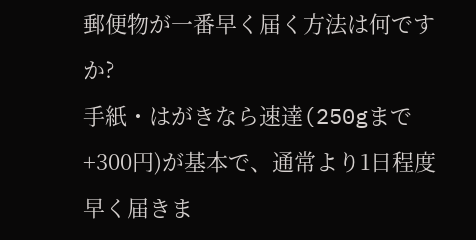郵便物が一番早く届く方法は何ですか?
手紙・はがきなら速達(250gまで+300円)が基本で、通常より1日程度早く届きま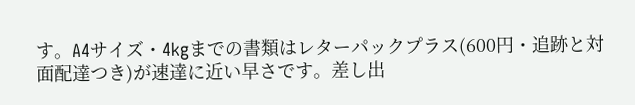す。A4サイズ・4kgまでの書類はレターパックプラス(600円・追跡と対面配達つき)が速達に近い早さです。差し出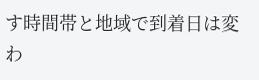す時間帯と地域で到着日は変わ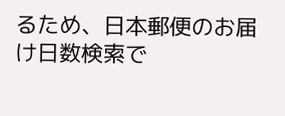るため、日本郵便のお届け日数検索で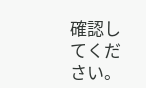確認してください。